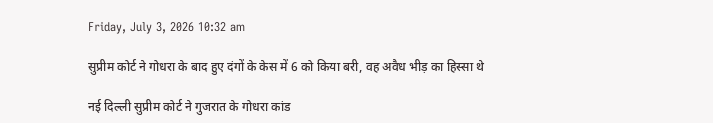Friday, July 3, 2026 10:32 am

सुप्रीम कोर्ट ने गोधरा के बाद हुए दंगों के केस में 6 को किया बरी, वह अवैध भीड़ का हिस्सा थे

नई दिल्ली सुप्रीम कोर्ट ने गुजरात के गोधरा कांड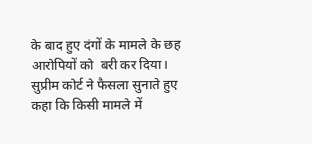के बाद हुए दंगों के मामले के छह आरोपियों को  बरी कर दिया। सुप्रीम कोर्ट ने फैसला सुनाते हुए कहा कि किसी मामले में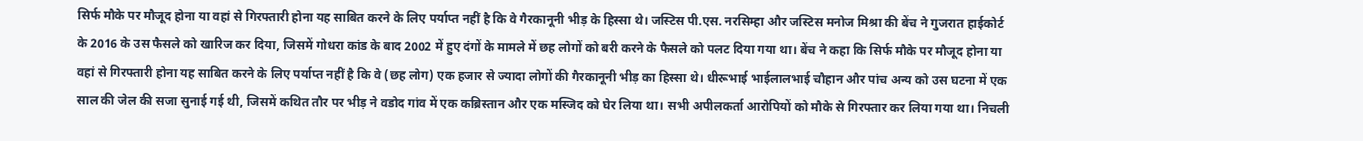सिर्फ मौके पर मौजूद होना या वहां से गिरफ्तारी होना यह साबित करने के लिए पर्याप्त नहीं है कि वे गैरकानूनी भीड़ के हिस्सा थे। जस्टिस पी.एस. नरसिम्हा और जस्टिस मनोज मिश्रा की बेंच ने गुजरात हाईकोर्ट के 2016 के उस फैसले को खारिज कर दिया, जिसमें गोधरा कांड के बाद 2002 में हुए दंगों के मामले में छह लोगों को बरी करने के फैसले को पलट दिया गया था। बेंच ने कहा कि सिर्फ मौके पर मौजूद होना या वहां से गिरफ्तारी होना यह साबित करने के लिए पर्याप्त नहीं है कि वे (छह लोग) एक हजार से ज्यादा लोगों की गैरकानूनी भीड़ का हिस्सा थे। धीरूभाई भाईलालभाई चौहान और पांच अन्य को उस घटना में एक साल की जेल की सजा सुनाई गई थी, जिसमें कथित तौर पर भीड़ ने वडोद गांव में एक कब्रिस्तान और एक मस्जिद को घेर लिया था। सभी अपीलकर्ता आरोपियों को मौके से गिरफ्तार कर लिया गया था। निचली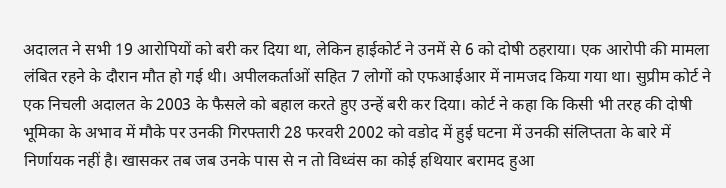अदालत ने सभी 19 आरोपियों को बरी कर दिया था, लेकिन हाईकोर्ट ने उनमें से 6 को दोषी ठहराया। एक आरोपी की मामला लंबित रहने के दौरान मौत हो गई थी। अपीलकर्ताओं सहित 7 लोगों को एफआईआर में नामजद किया गया था। सुप्रीम कोर्ट ने एक निचली अदालत के 2003 के फैसले को बहाल करते हुए उन्हें बरी कर दिया। कोर्ट ने कहा कि किसी भी तरह की दोषी भूमिका के अभाव में मौके पर उनकी गिरफ्तारी 28 फरवरी 2002 को वडोद में हुई घटना में उनकी संलिप्तता के बारे में निर्णायक नहीं है। खासकर तब जब उनके पास से न तो विध्वंस का कोई हथियार बरामद हुआ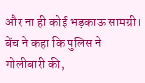और ना ही कोई भड़काऊ सामग्री। बेंच ने कहा कि पुलिस ने गोलीबारी की,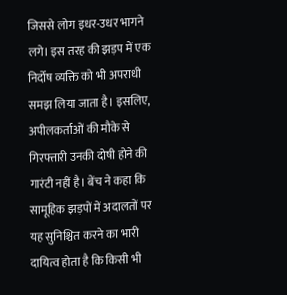जिससे लोग इधर-उधर भागने लगे। इस तरह की झड़प में एक निर्दोष व्यक्ति को भी अपराधी समझ लिया जाता है। इसलिए, अपीलकर्ताओं की मौके से गिरफ्तारी उनकी दोषी होने की गारंटी नहीं है। बेंच ने कहा कि सामूहिक झड़पों में अदालतों पर यह सुनिश्चित करने का भारी दायित्व होता है कि किसी भी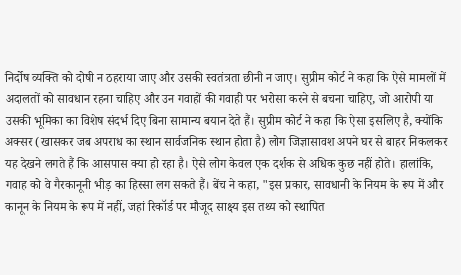निर्दोष व्यक्ति को दोषी न ठहराया जाए और उसकी स्वतंत्रता छीनी न जाए। सुप्रीम कोर्ट ने कहा कि ऐसे मामलों में अदालतों को सावधान रहना चाहिए और उन गवाहों की गवाही पर भरोसा करने से बचना चाहिए, जो आरोपी या उसकी भूमिका का विशेष संदर्भ दिए बिना सामान्य बयान देते हैं। सुप्रीम कोर्ट ने कहा कि ऐसा इसलिए है, क्योंकि अक्सर (खासकर जब अपराध का स्थान सार्वजनिक स्थान होता है) लोग जिज्ञासावश अपने घर से बाहर निकलकर यह देखने लगते हैं कि आसपास क्या हो रहा है। ऐसे लोग केवल एक दर्शक से अधिक कुछ नहीं होते। हालांकि, गवाह को वे गैरकानूनी भीड़ का हिस्सा लग सकते हैं। बेंच ने कहा, "इस प्रकार, सावधानी के नियम के रूप में और कानून के नियम के रूप में नहीं, जहां रिकॉर्ड पर मौजूद साक्ष्य इस तथ्य को स्थापित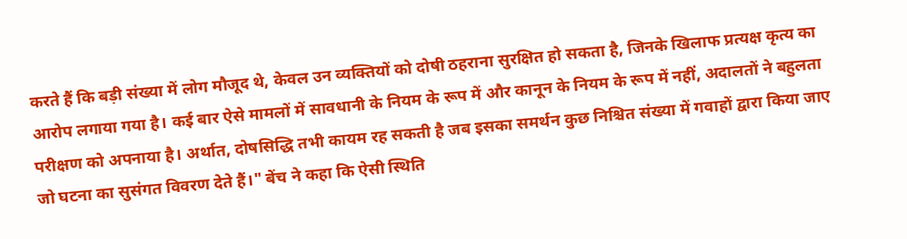करते हैं कि बड़ी संख्या में लोग मौजूद थे, केवल उन व्यक्तियों को दोषी ठहराना सुरक्षित हो सकता है, जिनके खिलाफ प्रत्यक्ष कृत्य का आरोप लगाया गया है। कई बार ऐसे मामलों में सावधानी के नियम के रूप में और कानून के नियम के रूप में नहीं, अदालतों ने बहुलता परीक्षण को अपनाया है। अर्थात, दोषसिद्धि तभी कायम रह सकती है जब इसका समर्थन कुछ निश्चित संख्या में गवाहों द्वारा किया जाए जो घटना का सुसंगत विवरण देते हैं।" बेंच ने कहा कि ऐसी स्थिति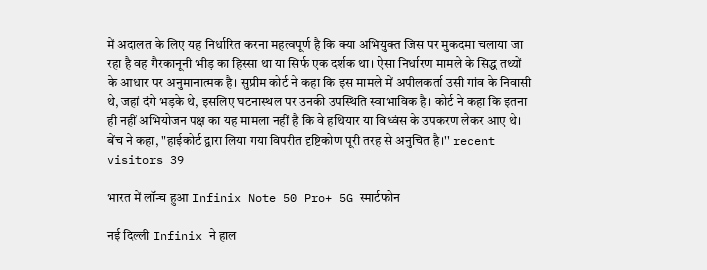में अदालत के लिए यह निर्धारित करना महत्वपूर्ण है कि क्या अभियुक्त जिस पर मुकदमा चलाया जा रहा है वह गैरकानूनी भीड़ का हिस्सा था या सिर्फ एक दर्शक था। ऐसा निर्धारण मामले के सिद्ध तथ्यों के आधार पर अनुमानात्मक है। सुप्रीम कोर्ट ने कहा कि इस मामले में अपीलकर्ता उसी गांव के निवासी थे, जहां दंगे भड़के थे, इसलिए घटनास्थल पर उनकी उपस्थिति स्वाभाविक है। कोर्ट ने कहा कि इतना ही नहीं अभियोजन पक्ष का यह मामला नहीं है कि वे हथियार या विध्वंस के उपकरण लेकर आए थे। बेंच ने कहा, "हाईकोर्ट द्वारा लिया गया विपरीत दृष्टिकोण पूरी तरह से अनुचित है।'' recent visitors 39

भारत में लॉन्च हुआ Infinix Note 50 Pro+ 5G स्मार्टफोन

नई दिल्ली Infinix ने हाल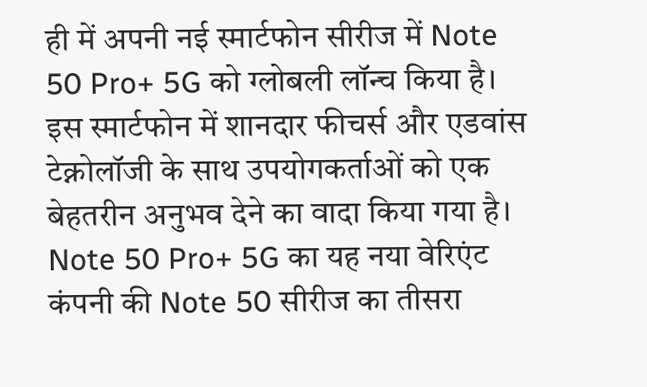ही में अपनी नई स्मार्टफोन सीरीज में Note 50 Pro+ 5G को ग्लोबली लॉन्च किया है। इस स्मार्टफोन में शानदार फीचर्स और एडवांस टेक्नोलॉजी के साथ उपयोगकर्ताओं को एक बेहतरीन अनुभव देने का वादा किया गया है। Note 50 Pro+ 5G का यह नया वेरिएंट कंपनी की Note 50 सीरीज का तीसरा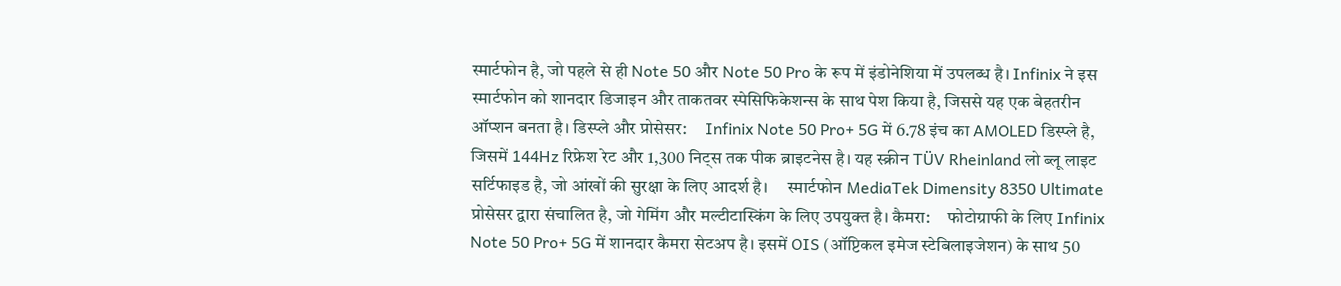स्मार्टफोन है, जो पहले से ही Note 50 और Note 50 Pro के रूप में इंडोनेशिया में उपलब्ध है। Infinix ने इस स्मार्टफोन को शानदार डिजाइन और ताकतवर स्पेसिफिकेशन्स के साथ पेश किया है, जिससे यह एक बेहतरीन ऑप्शन बनता है। डिस्प्ले और प्रोसेसर:     Infinix Note 50 Pro+ 5G में 6.78 इंच का AMOLED डिस्प्ले है, जिसमें 144Hz रिफ्रेश रेट और 1,300 निट्स तक पीक ब्राइटनेस है। यह स्क्रीन TÜV Rheinland लो ब्लू लाइट सर्टिफाइड है, जो आंखों की सुरक्षा के लिए आदर्श है।     स्मार्टफोन MediaTek Dimensity 8350 Ultimate प्रोसेसर द्वारा संचालित है, जो गेमिंग और मल्टीटास्किंग के लिए उपयुक्त है। कैमरा:     फोटोग्राफी के लिए Infinix Note 50 Pro+ 5G में शानदार कैमरा सेटअप है। इसमें OIS (ऑप्टिकल इमेज स्टेबिलाइजेशन) के साथ 50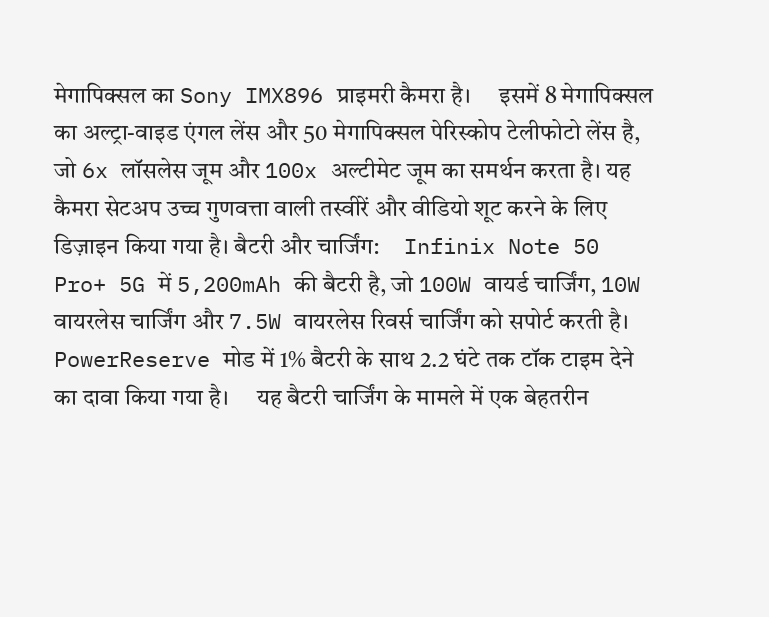मेगापिक्सल का Sony IMX896 प्राइमरी कैमरा है।     इसमें 8 मेगापिक्सल का अल्ट्रा-वाइड एंगल लेंस और 50 मेगापिक्सल पेरिस्कोप टेलीफोटो लेंस है, जो 6x लॉसलेस जूम और 100x अल्टीमेट जूम का समर्थन करता है। यह कैमरा सेटअप उच्च गुणवत्ता वाली तस्वीरें और वीडियो शूट करने के लिए डिज़ाइन किया गया है। बैटरी और चार्जिंग:     Infinix Note 50 Pro+ 5G में 5,200mAh की बैटरी है, जो 100W वायर्ड चार्जिंग, 10W वायरलेस चार्जिंग और 7.5W वायरलेस रिवर्स चार्जिंग को सपोर्ट करती है। PowerReserve मोड में 1% बैटरी के साथ 2.2 घंटे तक टॉक टाइम देने का दावा किया गया है।     यह बैटरी चार्जिंग के मामले में एक बेहतरीन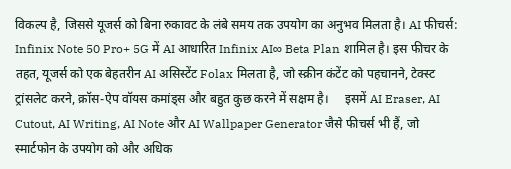विकल्प है, जिससे यूजर्स को बिना रुकावट के लंबे समय तक उपयोग का अनुभव मिलता है। AI फीचर्स:     Infinix Note 50 Pro+ 5G में AI आधारित Infinix AI∞ Beta Plan शामिल है। इस फीचर के तहत, यूजर्स को एक बेहतरीन AI असिस्टेंट Folax मिलता है, जो स्क्रीन कंटेंट को पहचानने, टेक्स्ट ट्रांसलेट करने, क्रॉस-ऐप वॉयस कमांड्स और बहुत कुछ करने में सक्षम है।     इसमें AI Eraser, AI Cutout, AI Writing, AI Note और AI Wallpaper Generator जैसे फीचर्स भी हैं, जो स्मार्टफोन के उपयोग को और अधिक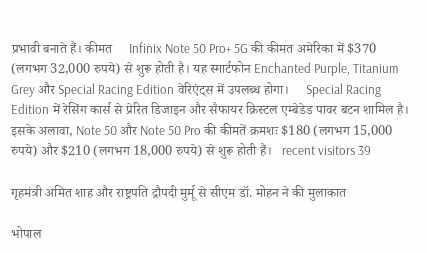प्रभावी बनाते हैं। कीमत     Infinix Note 50 Pro+ 5G की कीमत अमेरिका में $370 (लगभग 32,000 रुपये) से शुरू होती है। यह स्मार्टफोन Enchanted Purple, Titanium Grey और Special Racing Edition वेरिएंट्स में उपलब्ध होगा।     Special Racing Edition में रेसिंग कार्स से प्रेरित डिजाइन और सैफायर क्रिस्टल एम्बेडेड पावर बटन शामिल है। इसके अलावा, Note 50 और Note 50 Pro की कीमतें क्रमशः $180 (लगभग 15,000 रुपये) और $210 (लगभग 18,000 रुपये) से शुरू होती हैं।   recent visitors 39

गृहमंत्री अमित शाह और राष्ट्रपति द्रौपदी मुर्मू से सीएम डॉ. मोहन ने की मुलाकात

भोपाल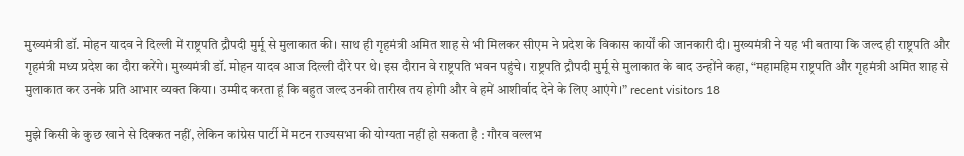मुख्यमंत्री डॉ. मोहन यादव ने दिल्ली में राष्ट्रपति द्रौपदी मुर्मू से मुलाकात की। साथ ही गृहमंत्री अमित शाह से भी मिलकर सीएम ने प्रदेश के विकास कार्यों की जानकारी दी। मुख्यमंत्री ने यह भी बताया कि जल्द ही राष्ट्रपति और गृहमंत्री मध्य प्रदेश का दौरा करेंगे। मुख्यमंत्री डॉ. मोहन यादव आज दिल्ली दौरे पर थे। इस दौरान वे राष्ट्रपति भवन पहुंचे। राष्ट्रपति द्रौपदी मुर्मू से मुलाकात के बाद उन्होंने कहा, “महामहिम राष्ट्रपति और गृहमंत्री अमित शाह से मुलाकात कर उनके प्रति आभार व्यक्त किया। उम्मीद करता हूं कि बहुत जल्द उनकी तारीख तय होगी और वे हमें आशीर्वाद देने के लिए आएंगे।” recent visitors 18

मुझे किसी के कुछ खाने से दिक्कत नहीं, लेकिन कांग्रेस पार्टी में मटन राज्यसभा की योग्यता नहीं हो सकता है : गौरव वल्लभ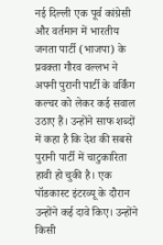नई दिल्ली एक पूर्व कांग्रेसी और वर्तमान में भारतीय जनता पार्टी (भाजपा) के प्रवक्ता गौरव वल्लभ ने अपनी पुरानी पार्टी के वर्किंग कल्चर को लेकर कई सवाल उठाए हैं। उन्होंने साफ शब्दों में कहा है कि देश की सबसे पुरानी पार्टी में चाटुकारिता हावी हो चुकी है। एक पॉडकास्ट इंटरव्यू के दौरान उन्होंने कई दावे किए। उन्होंने किसी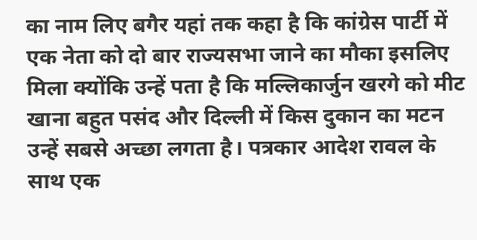का नाम लिए बगैर यहां तक कहा है कि कांग्रेस पार्टी में एक नेता को दो बार राज्यसभा जाने का मौका इसलिए मिला क्योंकि उन्हें पता है कि मल्लिकार्जुन खरगे को मीट खाना बहुत पसंद और दिल्ली में किस दुकान का मटन उन्हें सबसे अच्छा लगता है। पत्रकार आदेश रावल के साथ एक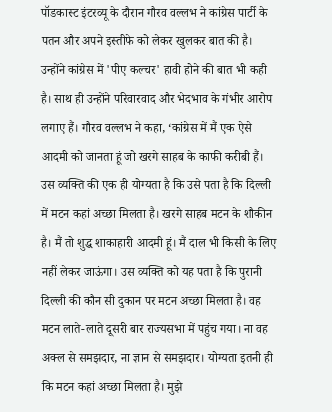पॉडकास्ट इंटरव्यू के दौरान गौरव वल्लभ ने कांग्रेस पार्टी के पतन और अपने इस्तीफे को लेकर खुलकर बात की है। उन्होंने कांग्रेस में 'पीए कल्चर' हावी होने की बात भी कही है। साथ ही उन्होंने परिवारवाद और भेदभाव के गंभीर आरोप लगाए हैं। गौरव वल्लभ ने कहा, ‘कांग्रेस में मैं एक ऐसे आदमी को जानता हूं जो खरगे साहब के काफी करीबी हैं। उस व्यक्ति की एक ही योग्यता है कि उसे पता है कि दिल्ली में मटन कहां अच्छा मिलता है। खरगे साहब मटन के शौकीन है। मैं तो शुद्ध शाकाहारी आदमी हूं। मैं दाल भी किसी के लिए नहीं लेकर जाऊंगा। उस व्यक्ति को यह पता है कि पुरानी दिल्ली की कौन सी दुकान पर मटन अच्छा मिलता है। वह मटन लाते-लाते दूसरी बार राज्यसभा में पहुंच गया। ना वह अक्ल से समझदार, ना ज्ञान से समझदार। योग्यता इतनी ही कि मटन कहां अच्छा मिलता है। मुझे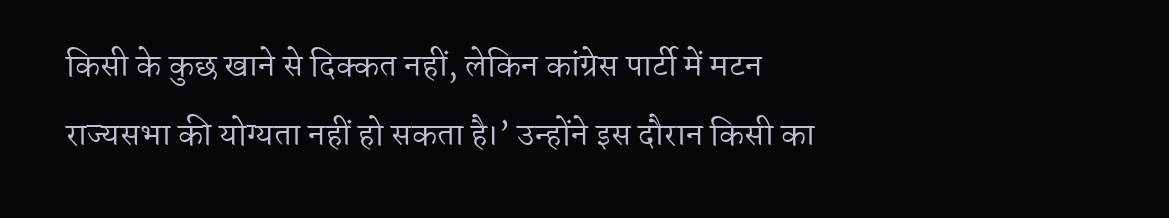किसी के कुछ खाने से दिक्कत नहीं, लेकिन कांग्रेस पार्टी में मटन राज्यसभा की योग्यता नहीं हो सकता है।’ उन्होंने इस दौरान किसी का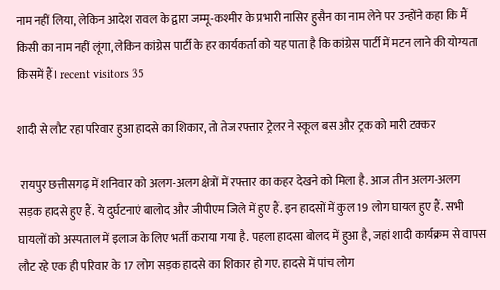नाम नहीं लिया, लेकिन आदेश रावल के द्वारा जम्मू-कश्मीर के प्रभारी नासिर हुसैन का नाम लेने पर उन्होंने कहा कि मैं किसी का नाम नहीं लूंगा, लेकिन कांग्रेस पार्टी के हर कार्यकर्ता को यह पाता है कि कांग्रेस पार्टी में मटन लाने की योग्यता किसमें हैं। recent visitors 35

शादी से लौट रहा परिवार हुआ हादसे का शिकार, तो तेज रफ्तार ट्रेलर ने स्कूल बस और ट्रक को मारी टक्कर

 रायपुर छत्तीसगढ़ में शनिवार को अलग-अलग क्षेत्रों में रफ्तार का कहर देखने को मिला है. आज तीन अलग-अलग सड़क हादसे हुए हैं. ये दुर्घटनाएं बालोद और जीपीएम जिले में हुए हैं. इन हादसों में कुल 19 लोग घायल हुए हैं. सभी घायलों को अस्पताल में इलाज के लिए भर्ती कराया गया है. पहला हादसा बोलद में हुआ है, जहां शादी कार्यक्रम से वापस लौट रहे एक ही परिवार के 17 लोग सड़क हादसे का शिकार हो गए. हादसे में पांच लोग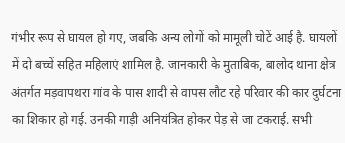गंभीर रूप से घायल हो गए, जबकि अन्य लोगों को मामूली चोटें आई है. घायलों में दो बच्चें सहित महिलाएं शामिल है. जानकारी के मुताबिक, बालोद थाना क्षेत्र अंतर्गत मड़वापथरा गांव के पास शादी से वापस लौट रहे परिवार की कार दुर्घटना का शिकार हो गई. उनकी गाड़ी अनियंत्रित होकर पेड़ से जा टकराई. सभी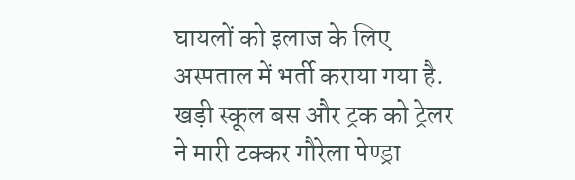घायलों को इलाज के लिए अस्पताल में भर्ती कराया गया है. खड़ी स्कूल बस और ट्रक को ट्रेलर ने मारी टक्कर गौरेला पेण्ड्रा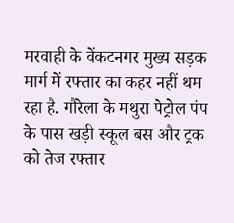मरवाही के वेंकटनगर मुख्य सड़क मार्ग में रफ्तार का कहर नहीं थम रहा है. गौरेला के मथुरा पेट्रोल पंप के पास खड़ी स्कूल बस और ट्रक को तेज रफ्तार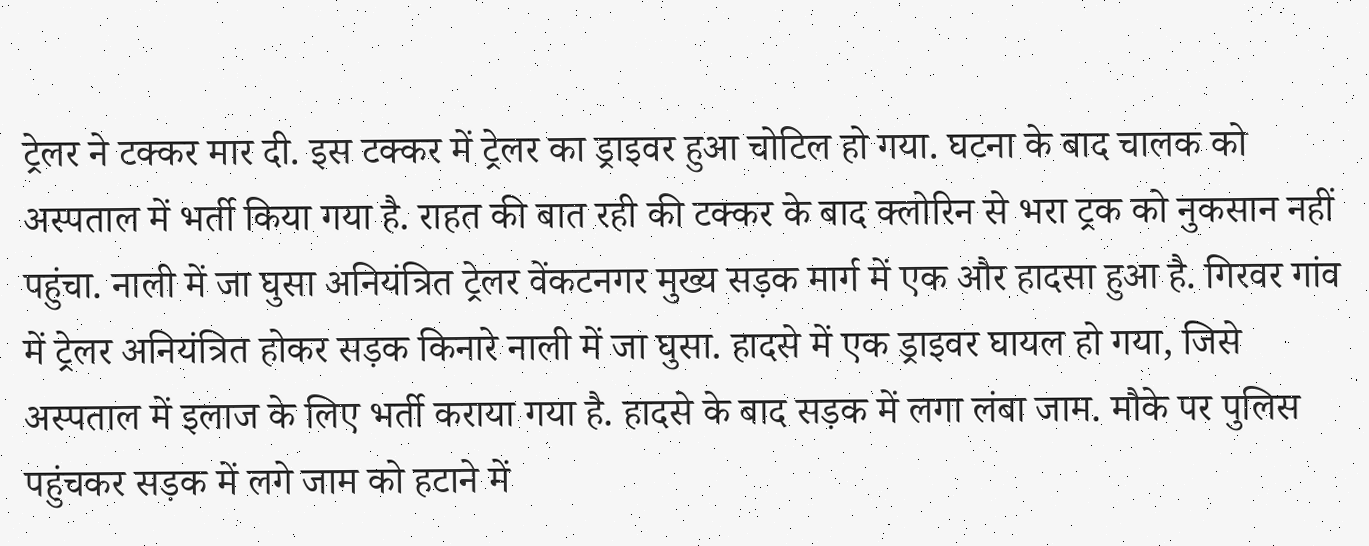ट्रेलर ने टक्कर मार दी. इस टक्कर में ट्रेलर का ड्राइवर हुआ चोटिल हो गया. घटना के बाद चालक को अस्पताल में भर्ती किया गया है. राहत की बात रही की टक्कर के बाद क्लोरिन से भरा ट्रक को नुकसान नहीं पहुंचा. नाली में जा घुसा अनियंत्रित ट्रेलर वेंकटनगर मुख्य सड़क मार्ग में एक और हादसा हुआ है. गिरवर गांव में ट्रेलर अनियंत्रित होकर सड़क किनारे नाली में जा घुसा. हादसे में एक ड्राइवर घायल हो गया, जिसे अस्पताल में इलाज के लिए भर्ती कराया गया है. हादसे के बाद सड़क में लगा लंबा जाम. मौके पर पुलिस पहुंचकर सड़क में लगे जाम को हटाने में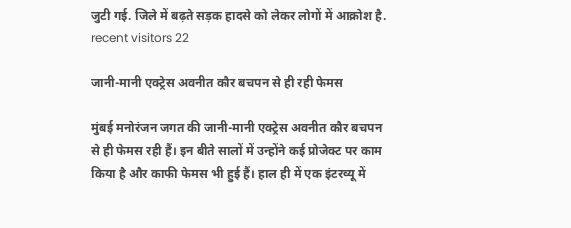जुटी गई. जिले में बढ़ते सड़क हादसे को लेकर लोगों में आक्रोश है. recent visitors 22

जानी-मानी एक्ट्रेस अवनीत कौर बचपन से ही रही फेमस

मुंबई मनोरंजन जगत की जानी-मानी एक्ट्रेस अवनीत कौर बचपन से ही फेमस रही हैं। इन बीते सालों में उन्होंने कई प्रोजेक्ट पर काम किया है और काफी फेमस भी हुई हैं। हाल ही में एक इंटरव्यू में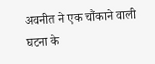अवनीत ने एक चौंकाने वाली घटना के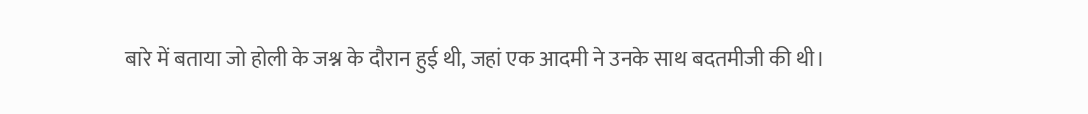बारे में बताया जो होली के जश्न के दौरान हुई थी, जहां एक आदमी ने उनके साथ बदतमीजी की थी।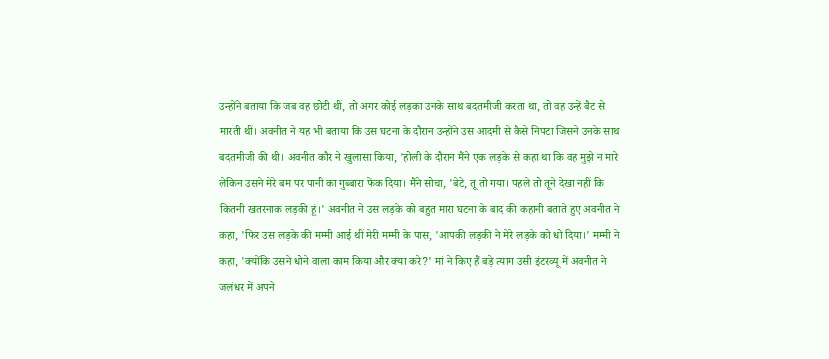उन्होंने बताया कि जब वह छोटी थीं, तो अगर कोई लड़का उनके साथ बदतमीजी करता था, तो वह उन्हें बैट से मारती थीं। अवनीत ने यह भी बताया कि उस घटना के दौरान उन्होंने उस आदमी से कैसे निपटा जिसने उनके साथ बदतमीजी की थी। अवनीत कौर ने खुलासा किया, 'होली के दौरान मैंने एक लड़के से कहा था कि वह मुझे न मारे लेकिन उसने मेरे बम पर पानी का गुब्बारा फेंक दिया। मैंने सोचा, 'बेटे, तू तो गया। पहले तो तूने देखा नहीं कि कितनी खतरनाक लड़की हूं।' अवनीत ने उस लड़के को बहुत मारा घटना के बाद की कहानी बताते हुए अवनीत ने कहा, 'फिर उस लड़के की मम्मी आई थीं मेरी मम्मी के पास, 'आपकी लड़की ने मेरे लड़के को धो दिया।' मम्मी ने कहा, 'क्योंकि उसने धोने वाला काम किया और क्या करे?' मां ने किए हैं बड़े त्याग उसी इंटरव्यू में अवनीत ने जलंधर में अपने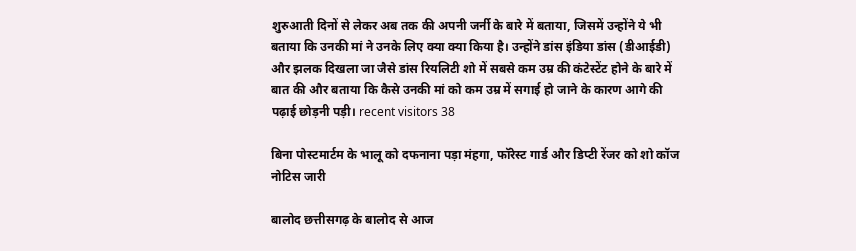शुरुआती दिनों से लेकर अब तक की अपनी जर्नी के बारे में बताया, जिसमें उन्होंने ये भी बताया कि उनकी मां ने उनके लिए क्या क्या किया है। उन्होंने डांस इंडिया डांस (डीआईडी) और झलक दिखला जा जैसे डांस रियलिटी शो में सबसे कम उम्र की कंटेस्टेंट होने के बारे में बात की और बताया कि कैसे उनकी मां को कम उम्र में सगाई हो जाने के कारण आगे की पढ़ाई छोड़नी पड़ी। recent visitors 38

बिना पोस्टमार्टम के भालू को दफनाना पड़ा मंहगा, फॉरेस्ट गार्ड और डिप्टी रेंजर को शो कॉज नोटिस जारी

बालोद छत्तीसगढ़ के बालोद से आज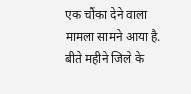एक चौंका देने वाला मामला सामने आया है. बीते महीने जिले के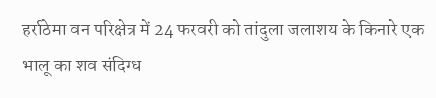हर्राठेमा वन परिक्षेत्र में 24 फरवरी को तांदुला जलाशय के किनारे एक भालू का शव संदिग्ध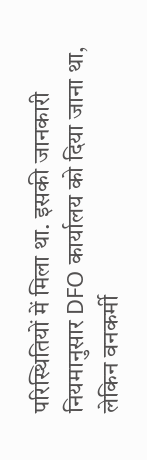परिस्थितियों में मिला था. इसकी जानकारी नियमानुसार DFO कार्यालय को दिया जाना था, लेकिन वनकर्मी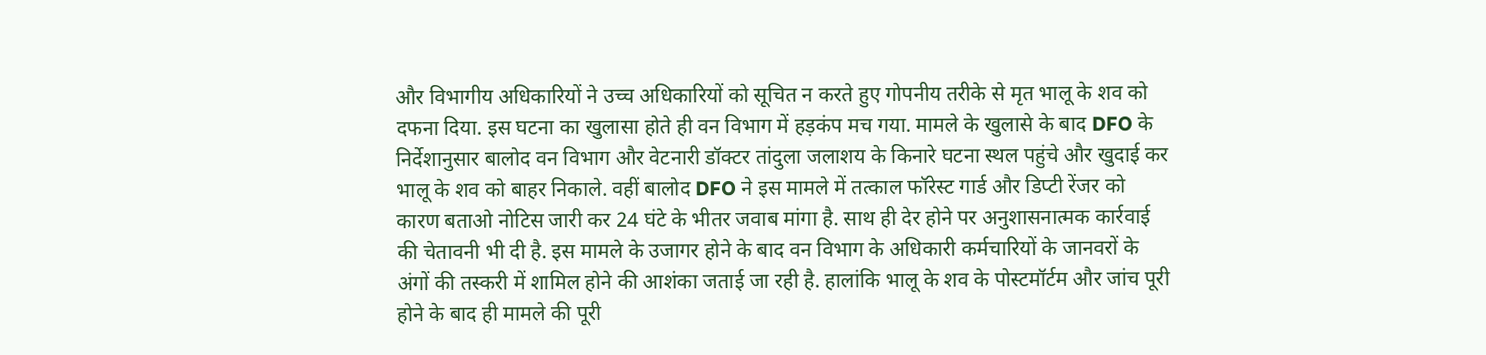और विभागीय अधिकारियों ने उच्च अधिकारियों को सूचित न करते हुए गोपनीय तरीके से मृत भालू के शव को दफना दिया. इस घटना का खुलासा होते ही वन विभाग में हड़कंप मच गया. मामले के खुलासे के बाद DFO के निर्देशानुसार बालोद वन विभाग और वेटनारी डॉक्टर तांदुला जलाशय के किनारे घटना स्थल पहुंचे और खुदाई कर भालू के शव को बाहर निकाले. वहीं बालोद DFO ने इस मामले में तत्काल फॉरेस्ट गार्ड और डिप्टी रेंजर को कारण बताओ नोटिस जारी कर 24 घंटे के भीतर जवाब मांगा है. साथ ही देर होने पर अनुशासनात्मक कार्रवाई की चेतावनी भी दी है. इस मामले के उजागर होने के बाद वन विभाग के अधिकारी कर्मचारियों के जानवरों के अंगों की तस्करी में शामिल होने की आशंका जताई जा रही है. हालांकि भालू के शव के पोस्टमॉर्टम और जांच पूरी होने के बाद ही मामले की पूरी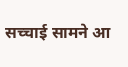सच्चाई सामने आ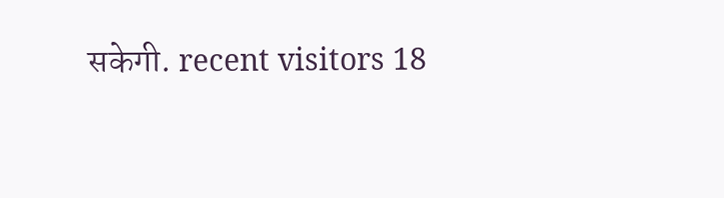सकेगी. recent visitors 18